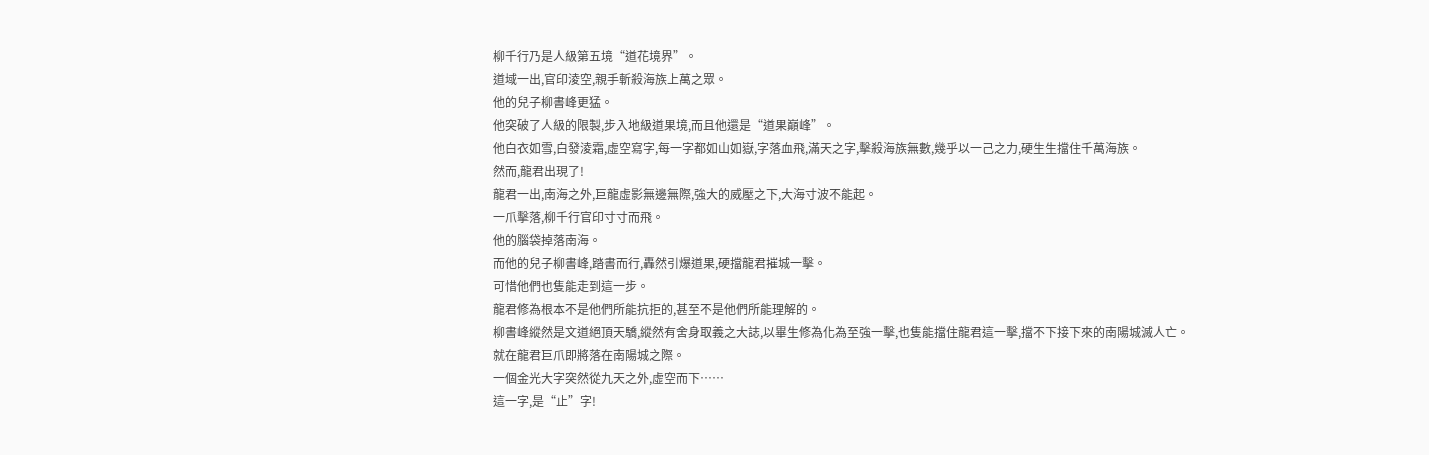柳千行乃是人級第五境“道花境界”。
道域一出,官印淩空,親手斬殺海族上萬之眾。
他的兒子柳書峰更猛。
他突破了人級的限製,步入地級道果境,而且他還是“道果巔峰”。
他白衣如雪,白發淩霜,虛空寫字,每一字都如山如嶽,字落血飛,滿天之字,擊殺海族無數,幾乎以一己之力,硬生生擋住千萬海族。
然而,龍君出現了!
龍君一出,南海之外,巨龍虛影無邊無際,強大的威壓之下,大海寸波不能起。
一爪擊落,柳千行官印寸寸而飛。
他的腦袋掉落南海。
而他的兒子柳書峰,踏書而行,轟然引爆道果,硬擋龍君摧城一擊。
可惜他們也隻能走到這一步。
龍君修為根本不是他們所能抗拒的,甚至不是他們所能理解的。
柳書峰縱然是文道絕頂天驕,縱然有舍身取義之大誌,以畢生修為化為至強一擊,也隻能擋住龍君這一擊,擋不下接下來的南陽城滅人亡。
就在龍君巨爪即將落在南陽城之際。
一個金光大字突然從九天之外,虛空而下……
這一字,是“止”字!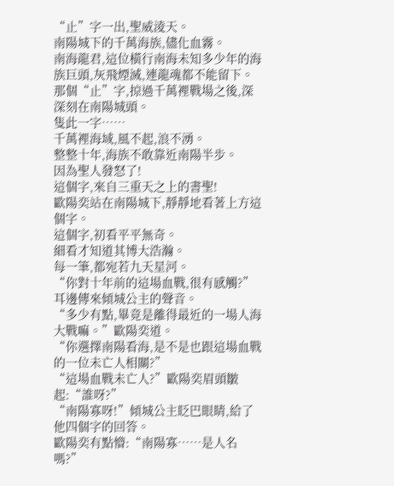“止”字一出,聖威淩天。
南陽城下的千萬海族,儘化血霧。
南海龍君,這位橫行南海未知多少年的海族巨頭,灰飛煙滅,連龍魂都不能留下。
那個“止”字,掠過千萬裡戰場之後,深深刻在南陽城頭。
隻此一字……
千萬裡海域,風不起,浪不湧。
整整十年,海族不敢靠近南陽半步。
因為聖人發怒了!
這個字,來自三重天之上的書聖!
歐陽奕站在南陽城下,靜靜地看著上方這個字。
這個字,初看平平無奇。
細看才知道其博大浩瀚。
每一筆,都宛若九天星河。
“你對十年前的這場血戰,很有感觸?”耳邊傳來傾城公主的聲音。
“多少有點,畢竟是離得最近的一場人海大戰嘛。”歐陽奕道。
“你選擇南陽看海,是不是也跟這場血戰的一位未亡人相關?”
“這場血戰未亡人?”歐陽奕眉頭皺起:“誰呀?”
“南陽寡呀!”傾城公主眨巴眼睛,給了他四個字的回答。
歐陽奕有點懵:“南陽寡……是人名嗎?”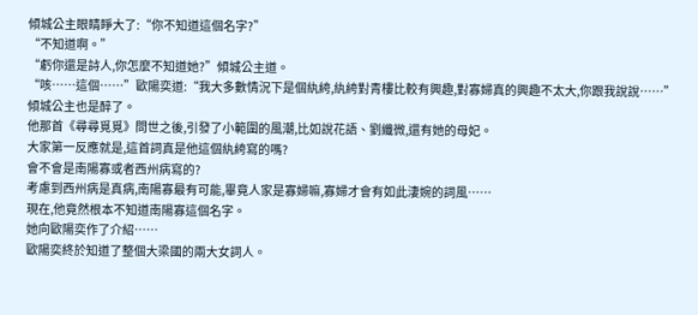傾城公主眼睛睜大了:“你不知道這個名字?”
“不知道啊。”
“虧你還是詩人,你怎麼不知道她?”傾城公主道。
“咳……這個……”歐陽奕道:“我大多數情況下是個紈絝,紈絝對青樓比較有興趣,對寡婦真的興趣不太大,你跟我說說……”
傾城公主也是醉了。
他那首《尋尋覓覓》問世之後,引發了小範圍的風潮,比如說花語、劉纖微,還有她的母妃。
大家第一反應就是,這首詞真是他這個紈絝寫的嗎?
會不會是南陽寡或者西州病寫的?
考慮到西州病是真病,南陽寡最有可能,畢竟人家是寡婦嘛,寡婦才會有如此淒婉的詞風……
現在,他竟然根本不知道南陽寡這個名字。
她向歐陽奕作了介紹……
歐陽奕終於知道了整個大梁國的兩大女詞人。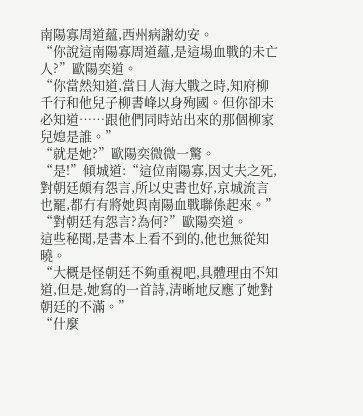南陽寡周道蘊,西州病謝幼安。
“你說這南陽寡周道蘊,是這場血戰的未亡人?”歐陽奕道。
“你當然知道,當日人海大戰之時,知府柳千行和他兒子柳書峰以身殉國。但你卻未必知道……跟他們同時站出來的那個柳家兒媳是誰。”
“就是她?”歐陽奕微微一驚。
“是!”傾城道:“這位南陽寡,因丈夫之死,對朝廷頗有怨言,所以史書也好,京城流言也罷,都冇有將她與南陽血戰聯係起來。”
“對朝廷有怨言?為何?”歐陽奕道。
這些秘聞,是書本上看不到的,他也無從知曉。
“大概是怪朝廷不夠重視吧,具體理由不知道,但是,她寫的一首詩,清晰地反應了她對朝廷的不滿。”
“什麼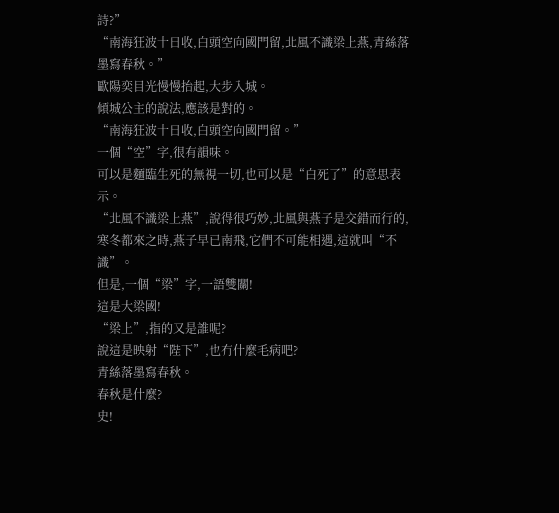詩?”
“南海狂波十日收,白頭空向國門留,北風不識梁上燕,青絲落墨寫春秋。”
歐陽奕目光慢慢抬起,大步入城。
傾城公主的說法,應該是對的。
“南海狂波十日收,白頭空向國門留。”
一個“空”字,很有韻味。
可以是麵臨生死的無視一切,也可以是“白死了”的意思表示。
“北風不識梁上燕”,說得很巧妙,北風與燕子是交錯而行的,寒冬都來之時,燕子早已南飛,它們不可能相遇,這就叫“不識”。
但是,一個“梁”字,一語雙關!
這是大梁國!
“梁上”,指的又是誰呢?
說這是映射“陛下”,也冇什麼毛病吧?
青絲落墨寫春秋。
春秋是什麼?
史!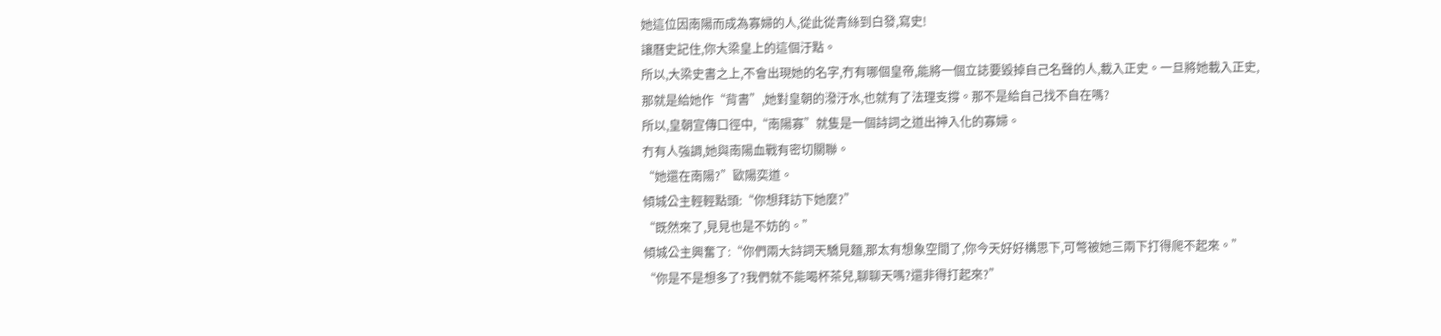她這位因南陽而成為寡婦的人,從此從青絲到白發,寫史!
讓曆史記住,你大梁皇上的這個汙點。
所以,大梁史書之上,不會出現她的名字,冇有哪個皇帝,能將一個立誌要毀掉自己名聲的人,載入正史。一旦將她載入正史,那就是給她作“背書”,她對皇朝的潑汙水,也就有了法理支撐。那不是給自己找不自在嗎?
所以,皇朝宣傳口徑中,“南陽寡”就隻是一個詩詞之道出神入化的寡婦。
冇有人強調,她與南陽血戰有密切關聯。
“她還在南陽?”歐陽奕道。
傾城公主輕輕點頭:“你想拜訪下她麼?”
“既然來了,見見也是不妨的。”
傾城公主興奮了:“你們兩大詩詞天驕見麵,那太有想象空間了,你今天好好構思下,可彆被她三兩下打得爬不起來。”
“你是不是想多了?我們就不能喝杯茶兒,聊聊天嗎?還非得打起來?”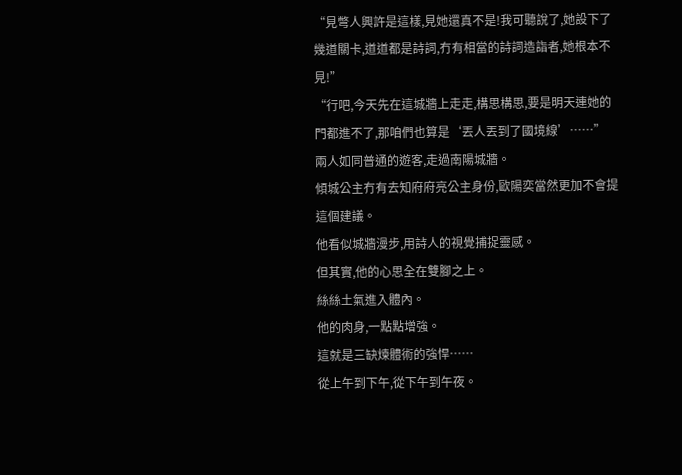“見彆人興許是這樣,見她還真不是!我可聽說了,她設下了幾道關卡,道道都是詩詞,冇有相當的詩詞造詣者,她根本不見!”
“行吧,今天先在這城牆上走走,構思構思,要是明天連她的門都進不了,那咱們也算是‘丟人丟到了國境線’……”
兩人如同普通的遊客,走過南陽城牆。
傾城公主冇有去知府府亮公主身份,歐陽奕當然更加不會提這個建議。
他看似城牆漫步,用詩人的視覺捕捉靈感。
但其實,他的心思全在雙腳之上。
絲絲土氣進入體內。
他的肉身,一點點增強。
這就是三缺煉體術的強悍……
從上午到下午,從下午到午夜。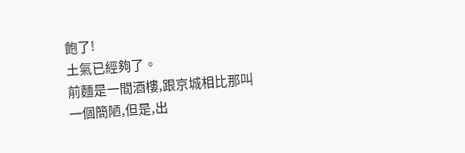飽了!
土氣已經夠了。
前麵是一間酒樓,跟京城相比那叫一個簡陋,但是,出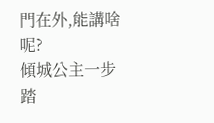門在外,能講啥呢?
傾城公主一步踏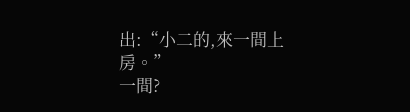出:“小二的,來一間上房。”
一間?